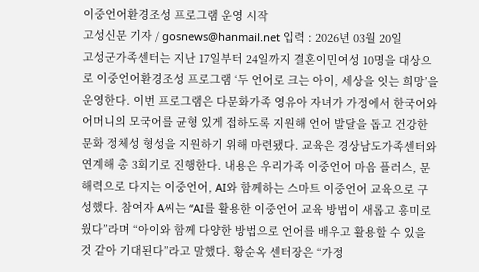이중언어환경조성 프로그램 운영 시작
고성신문 기자 / gosnews@hanmail.net 입력 : 2026년 03월 20일
고성군가족센터는 지난 17일부터 24일까지 결혼이민여성 10명을 대상으로 이중언어환경조성 프로그램 ‘두 언어로 크는 아이, 세상을 잇는 희망’을 운영한다. 이번 프로그램은 다문화가족 영유아 자녀가 가정에서 한국어와 어머니의 모국어를 균형 있게 접하도록 지원해 언어 발달을 돕고 건강한 문화 정체성 형성을 지원하기 위해 마련됐다. 교육은 경상남도가족센터와 연계해 총 3회기로 진행한다. 내용은 우리가족 이중언어 마음 플러스, 문해력으로 다지는 이중언어, AI와 함께하는 스마트 이중언어 교육으로 구성했다. 참여자 A씨는 “AI를 활용한 이중언어 교육 방법이 새롭고 흥미로웠다”라며 “아이와 함께 다양한 방법으로 언어를 배우고 활용할 수 있을 것 같아 기대된다”라고 말했다. 황순옥 센터장은 “가정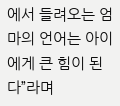에서 들려오는 엄마의 언어는 아이에게 큰 힘이 된다”라며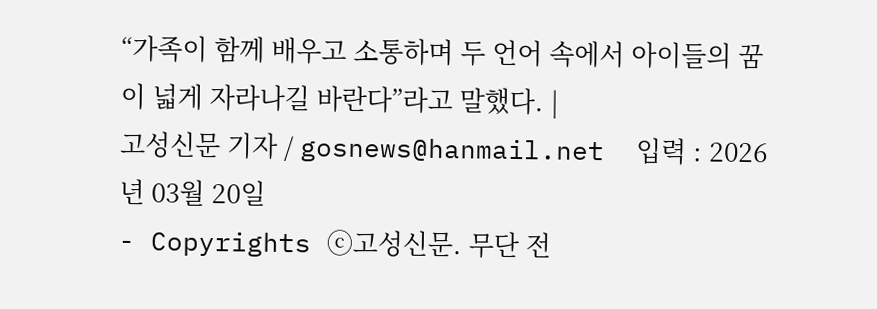“가족이 함께 배우고 소통하며 두 언어 속에서 아이들의 꿈이 넓게 자라나길 바란다”라고 말했다. |
고성신문 기자 / gosnews@hanmail.net  입력 : 2026년 03월 20일
- Copyrights ⓒ고성신문. 무단 전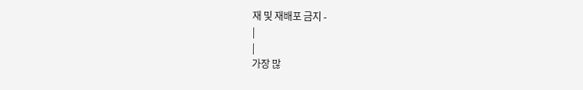재 및 재배포 금지 -
|
|
가장 많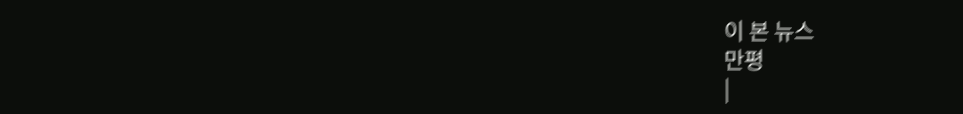이 본 뉴스
만평
|